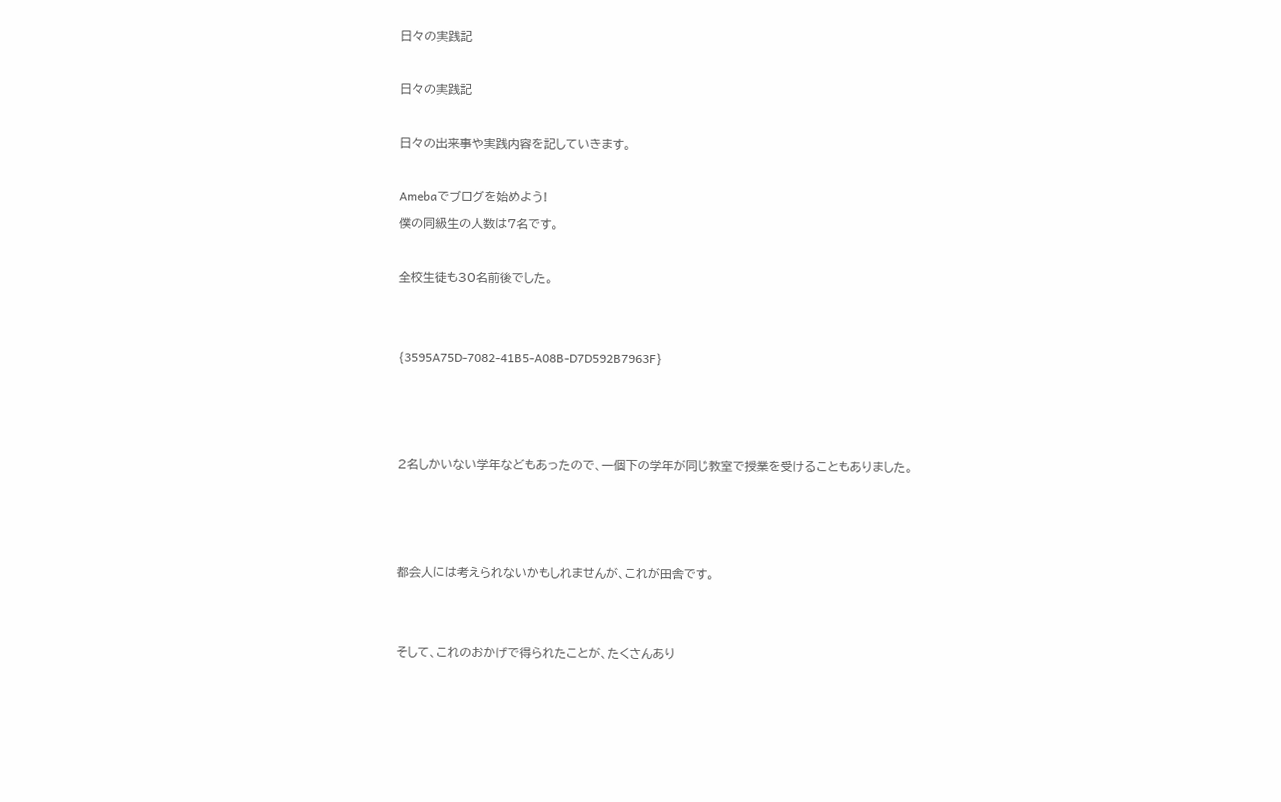日々の実践記

日々の実践記

日々の出来事や実践内容を記していきます。

Amebaでブログを始めよう!
僕の同級生の人数は7名です。

全校生徒も30名前後でした。


{3595A75D-7082-41B5-A08B-D7D592B7963F}



2名しかいない学年などもあったので、一個下の学年が同じ教室で授業を受けることもありました。



都会人には考えられないかもしれませんが、これが田舎です。


そして、これのおかげで得られたことが、たくさんあり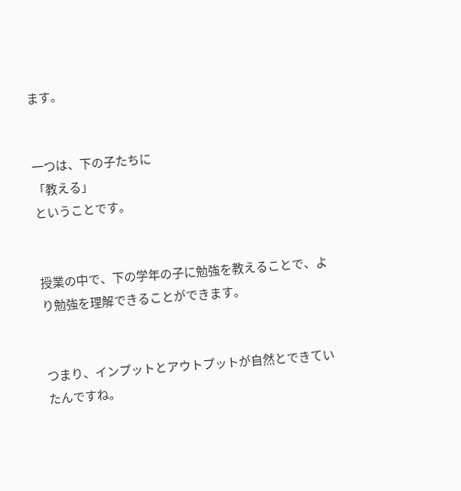ます。


一つは、下の子たちに
「教える」
ということです。


授業の中で、下の学年の子に勉強を教えることで、より勉強を理解できることができます。


つまり、インプットとアウトプットが自然とできていたんですね。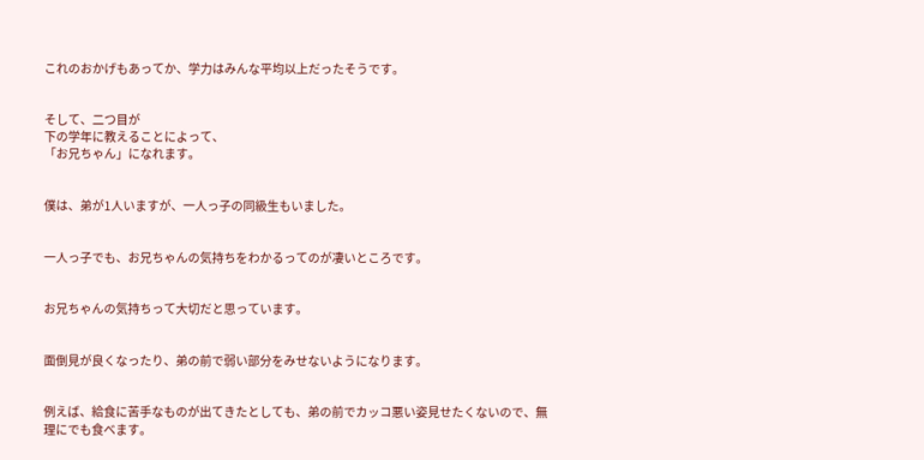これのおかげもあってか、学力はみんな平均以上だったそうです。


そして、二つ目が
下の学年に教えることによって、
「お兄ちゃん」になれます。


僕は、弟が1人いますが、一人っ子の同級生もいました。


一人っ子でも、お兄ちゃんの気持ちをわかるってのが凄いところです。


お兄ちゃんの気持ちって大切だと思っています。


面倒見が良くなったり、弟の前で弱い部分をみせないようになります。


例えば、給食に苦手なものが出てきたとしても、弟の前でカッコ悪い姿見せたくないので、無理にでも食べます。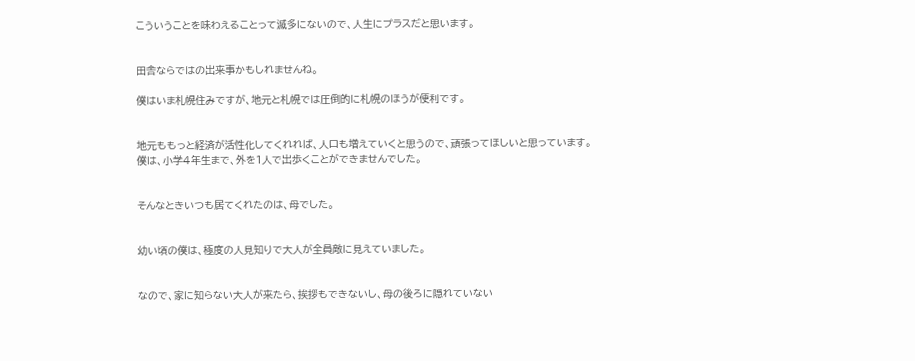こういうことを味わえることって滅多にないので、人生にプラスだと思います。


田舎ならではの出来事かもしれませんね。

僕はいま札幌住みですが、地元と札幌では圧倒的に札幌のほうが便利です。


地元ももっと経済が活性化してくれれば、人口も増えていくと思うので、頑張ってほしいと思っています。
僕は、小学4年生まで、外を1人で出歩くことができませんでした。


そんなときいつも居てくれたのは、母でした。


幼い頃の僕は、極度の人見知りで大人が全員敵に見えていました。


なので、家に知らない大人が来たら、挨拶もできないし、母の後ろに隠れていない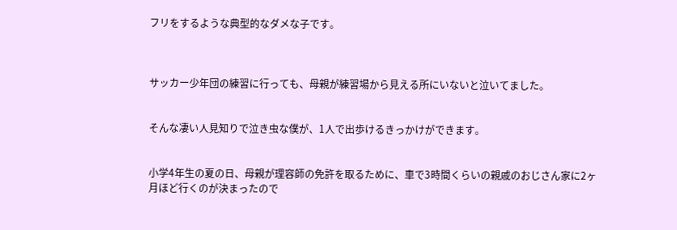フリをするような典型的なダメな子です。



サッカー少年団の練習に行っても、母親が練習場から見える所にいないと泣いてました。


そんな凄い人見知りで泣き虫な僕が、1人で出歩けるきっかけができます。


小学4年生の夏の日、母親が理容師の免許を取るために、車で3時間くらいの親戚のおじさん家に2ヶ月ほど行くのが決まったので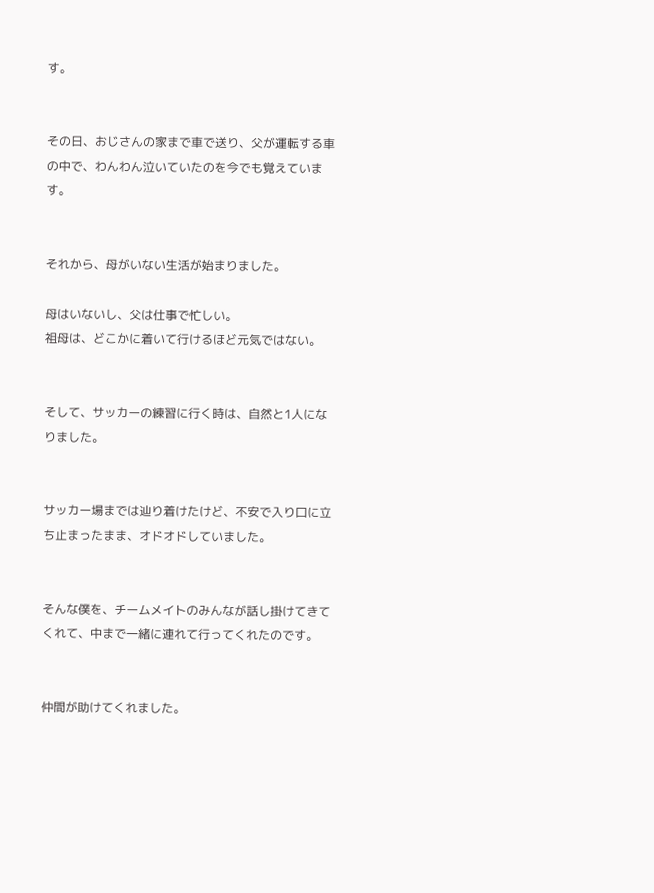す。


その日、おじさんの家まで車で送り、父が運転する車の中で、わんわん泣いていたのを今でも覚えています。


それから、母がいない生活が始まりました。

母はいないし、父は仕事で忙しい。
祖母は、どこかに着いて行けるほど元気ではない。


そして、サッカーの練習に行く時は、自然と1人になりました。


サッカー場までは辿り着けたけど、不安で入り口に立ち止まったまま、オドオドしていました。


そんな僕を、チームメイトのみんなが話し掛けてきてくれて、中まで一緒に連れて行ってくれたのです。


仲間が助けてくれました。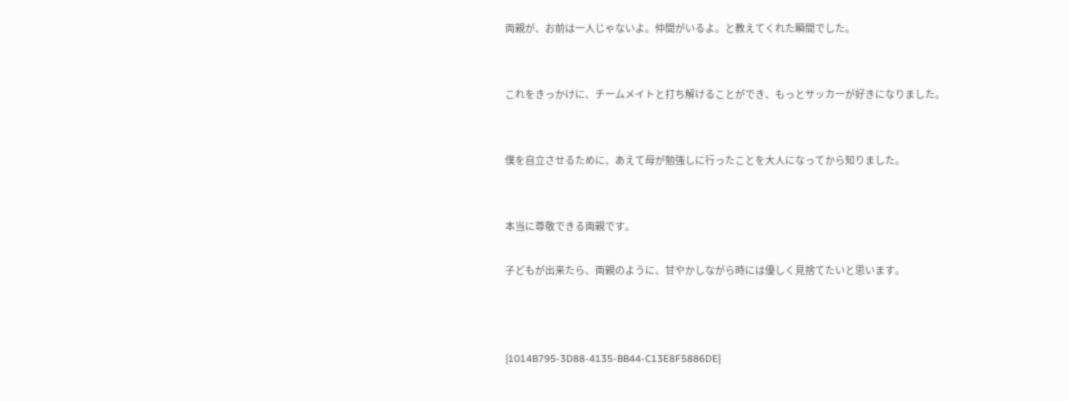両親が、お前は一人じゃないよ。仲間がいるよ。と教えてくれた瞬間でした。


これをきっかけに、チームメイトと打ち解けることができ、もっとサッカーが好きになりました。


僕を自立させるために、あえて母が勉強しに行ったことを大人になってから知りました。


本当に尊敬できる両親です。

子どもが出来たら、両親のように、甘やかしながら時には優しく見捨てたいと思います。



{1014B795-3D88-4135-BB44-C13E8F5886DE}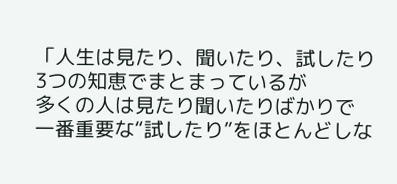「人生は見たり、聞いたり、試したり
3つの知恵でまとまっているが
多くの人は見たり聞いたりばかりで
一番重要な“試したり”をほとんどしな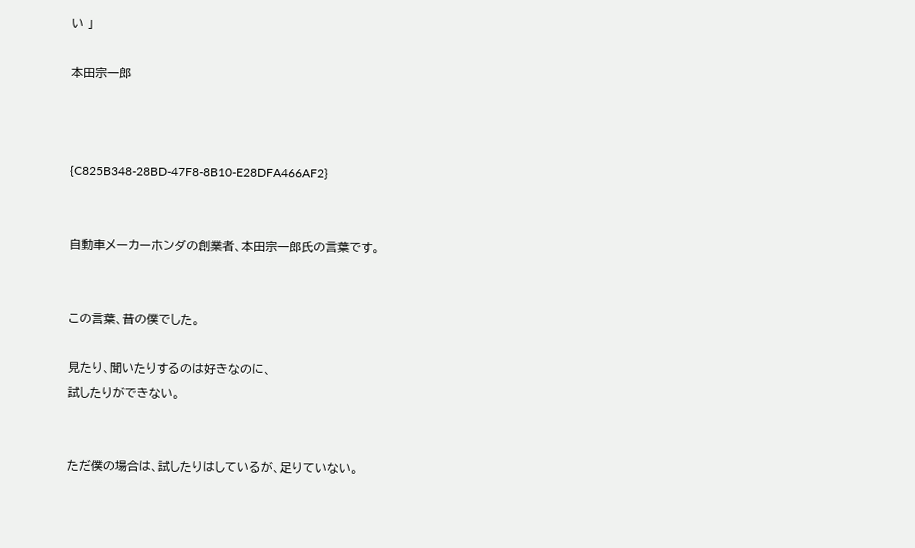い 」

本田宗一郎



{C825B348-28BD-47F8-8B10-E28DFA466AF2}


自動車メーカーホンダの創業者、本田宗一郎氏の言葉です。


この言葉、昔の僕でした。

見たり、聞いたりするのは好きなのに、
試したりができない。


ただ僕の場合は、試したりはしているが、足りていない。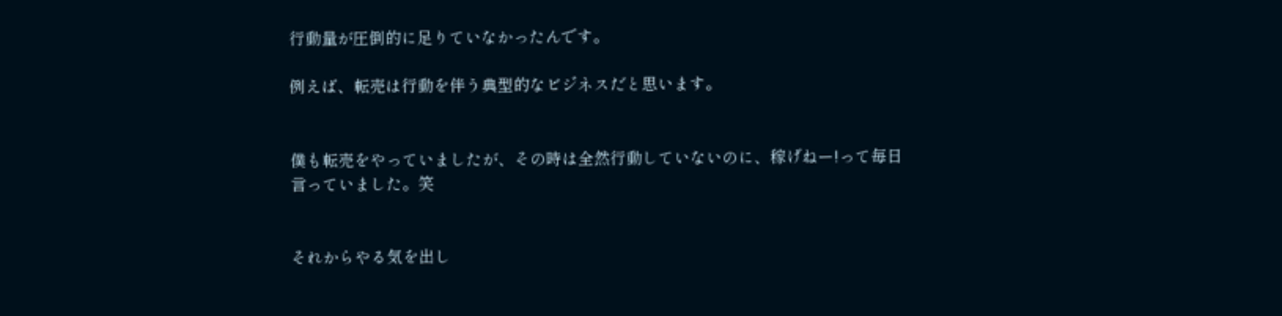行動量が圧倒的に足りていなかったんです。

例えば、転売は行動を伴う典型的なビジネスだと思います。


僕も転売をやっていましたが、その時は全然行動していないのに、稼げねー!って毎日言っていました。笑


それからやる気を出し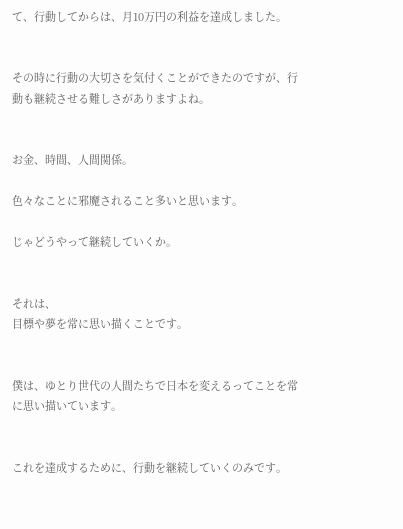て、行動してからは、月10万円の利益を達成しました。


その時に行動の大切さを気付くことができたのですが、行動も継続させる難しさがありますよね。


お金、時間、人間関係。

色々なことに邪魔されること多いと思います。

じゃどうやって継続していくか。


それは、
目標や夢を常に思い描くことです。


僕は、ゆとり世代の人間たちで日本を変えるってことを常に思い描いています。


これを達成するために、行動を継続していくのみです。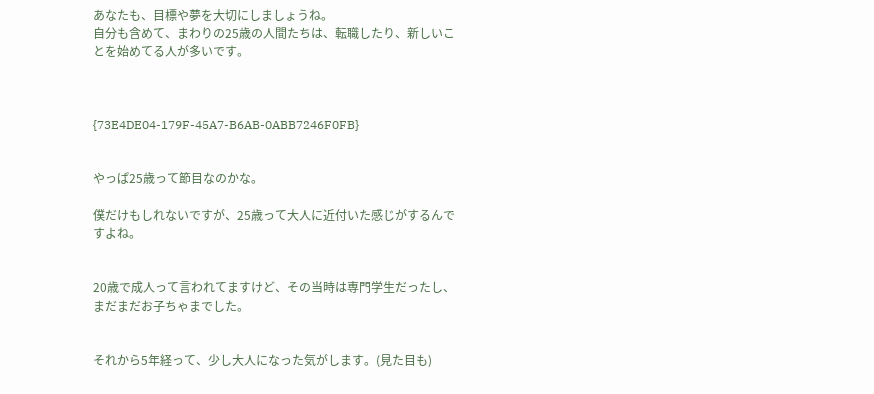あなたも、目標や夢を大切にしましょうね。
自分も含めて、まわりの25歳の人間たちは、転職したり、新しいことを始めてる人が多いです。



{73E4DE04-179F-45A7-B6AB-0ABB7246F0FB}


やっぱ25歳って節目なのかな。

僕だけもしれないですが、25歳って大人に近付いた感じがするんですよね。


20歳で成人って言われてますけど、その当時は専門学生だったし、まだまだお子ちゃまでした。


それから5年経って、少し大人になった気がします。(見た目も)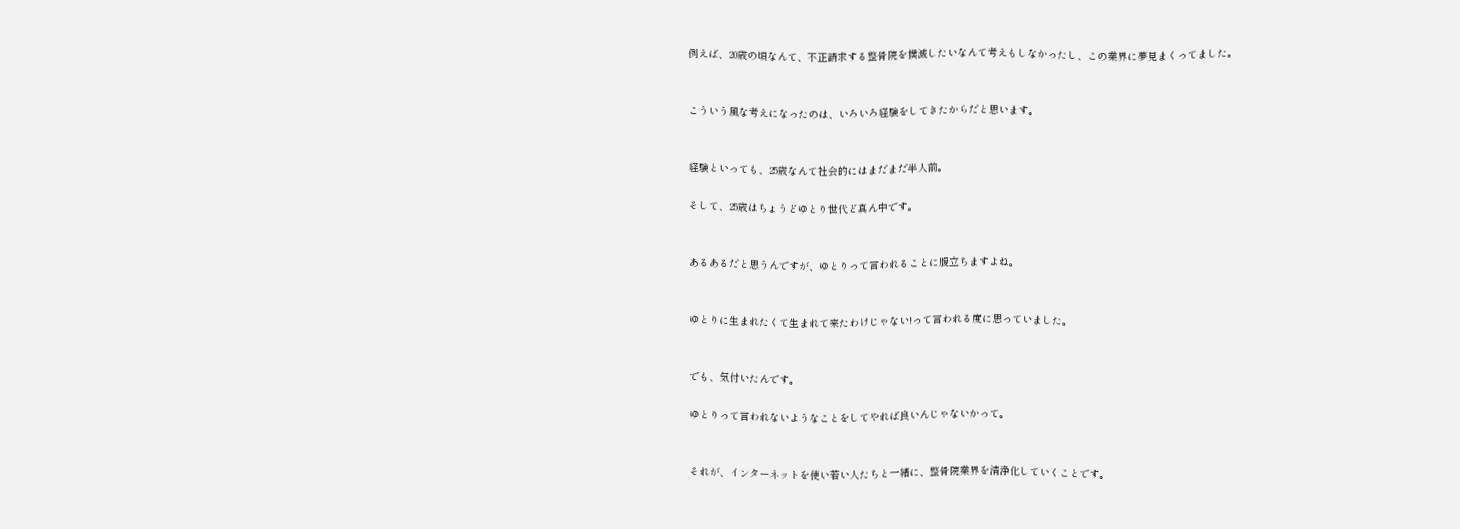例えば、20歳の頃なんて、不正請求する整骨院を撲滅したいなんて考えもしなかったし、この業界に夢見まくってました。


こういう風な考えになったのは、いろいろ経験をしてきたからだと思います。


経験といっても、25歳なんて社会的にはまだまだ半人前。

そして、25歳はちょうどゆとり世代ど真ん中です。


あるあるだと思うんですが、ゆとりって言われることに腹立ちますよね。


ゆとりに生まれたくて生まれて来たわけじゃない!って言われる度に思っていました。


でも、気付いたんです。

ゆとりって言われないようなことをしてやれば良いんじゃないかって。


それが、インターネットを使い若い人たちと一緒に、整骨院業界を清浄化していくことです。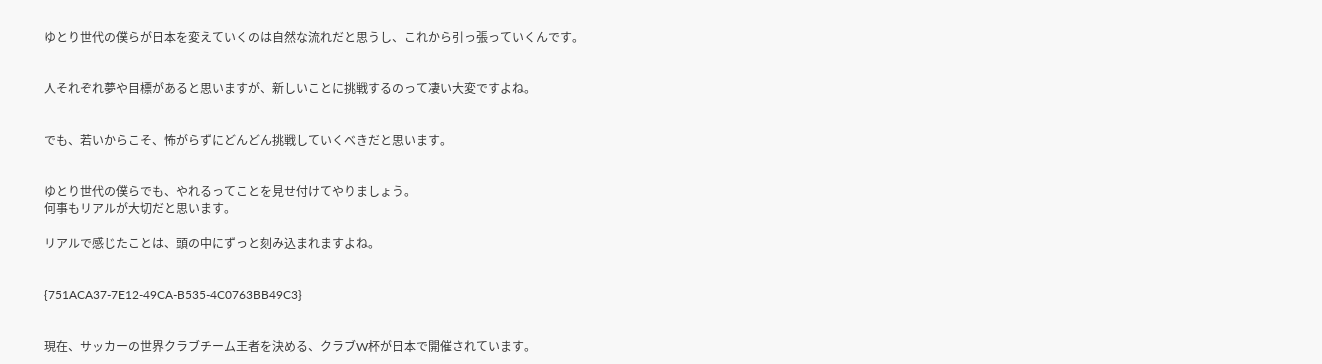ゆとり世代の僕らが日本を変えていくのは自然な流れだと思うし、これから引っ張っていくんです。


人それぞれ夢や目標があると思いますが、新しいことに挑戦するのって凄い大変ですよね。


でも、若いからこそ、怖がらずにどんどん挑戦していくべきだと思います。


ゆとり世代の僕らでも、やれるってことを見せ付けてやりましょう。
何事もリアルが大切だと思います。

リアルで感じたことは、頭の中にずっと刻み込まれますよね。


{751ACA37-7E12-49CA-B535-4C0763BB49C3}


現在、サッカーの世界クラブチーム王者を決める、クラブW杯が日本で開催されています。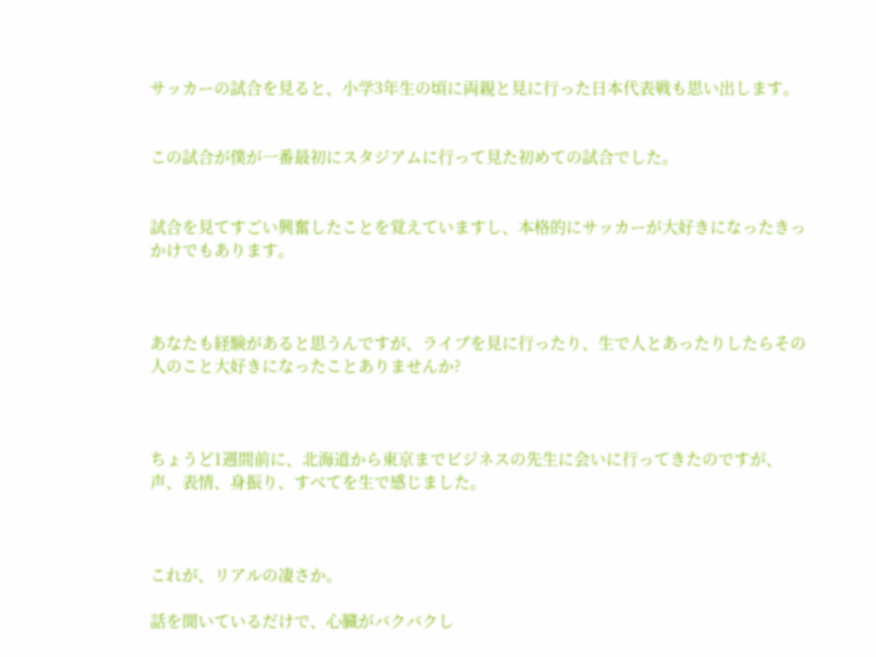サッカーの試合を見ると、小学3年生の頃に両親と見に行った日本代表戦も思い出します。


この試合が僕が一番最初にスタジアムに行って見た初めての試合でした。


試合を見てすごい興奮したことを覚えていますし、本格的にサッカーが大好きになったきっかけでもあります。



あなたも経験があると思うんですが、ライブを見に行ったり、生で人とあったりしたらその人のこと大好きになったことありませんか?



ちょうど1週間前に、北海道から東京までビジネスの先生に会いに行ってきたのですが、
声、表情、身振り、すべてを生で感じました。



これが、リアルの凄さか。

話を聞いているだけで、心臓がバクバクし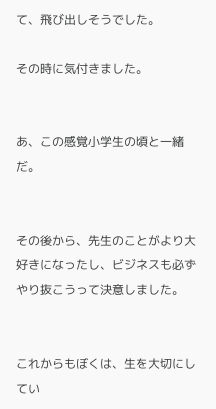て、飛び出しそうでした。

その時に気付きました。


あ、この感覚小学生の頃と一緒だ。


その後から、先生のことがより大好きになったし、ビジネスも必ずやり抜こうって決意しました。


これからもぼくは、生を大切にしてい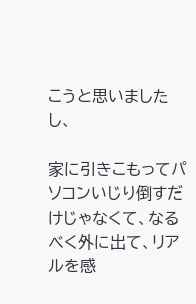こうと思いましたし、

家に引きこもってパソコンいじり倒すだけじゃなくて、なるべく外に出て、リアルを感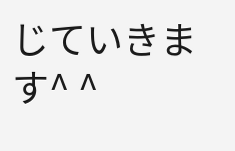じていきます^ ^